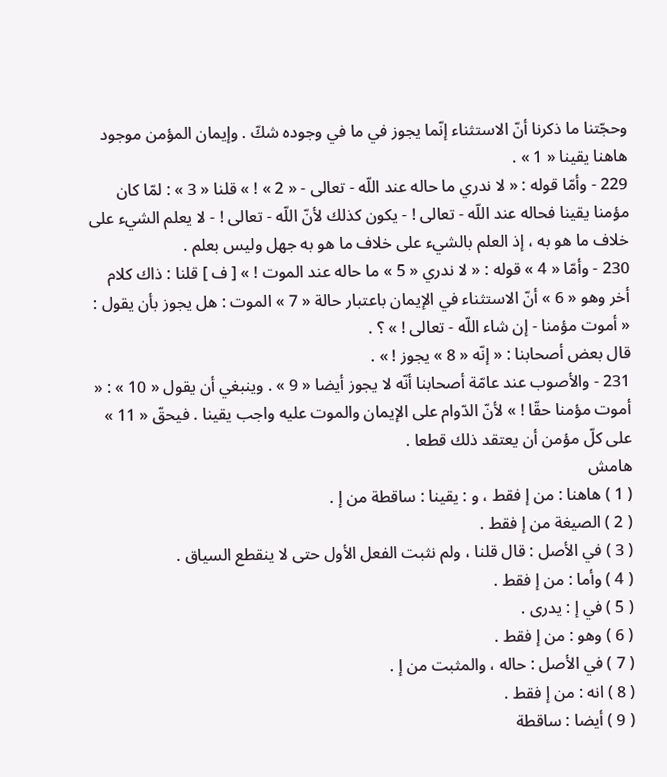وحجّتنا ما ذكرنا أنّ الاستثناء إنّما يجوز في ما في وجوده شكّ . وإيمان المؤمن موجود هاهنا يقينا « 1 » .
229 - وأمّا قوله : « لا ندري ما حاله عند اللّه - تعالى - « 2 » ! » قلنا « 3 » : لمّا كان مؤمنا يقينا فحاله عند اللّه - تعالى ! - يكون كذلك لأنّ اللّه - تعالى ! - لا يعلم الشيء على خلاف ما هو به ، إذ العلم بالشيء على خلاف ما هو به جهل وليس بعلم .
230 - وأمّا « 4 » قوله : « لا ندري « 5 » ما حاله عند الموت ! » [ ف ] قلنا : ذاك كلام أخر وهو « 6 » أنّ الاستثناء في الإيمان باعتبار حالة « 7 » الموت : هل يجوز بأن يقول : « أموت مؤمنا - إن شاء اللّه - تعالى ! » ؟ .
قال بعض أصحابنا : « إنّه « 8 » يجوز ! » .
231 - والأصوب عند عامّة أصحابنا أنّه لا يجوز أيضا « 9 » . وينبغي أن يقول « 10 » : « أموت مؤمنا حقّا ! » لأنّ الدّوام على الإيمان والموت عليه واجب يقينا . فيحقّ « 11 » على كلّ مؤمن أن يعتقد ذلك قطعا .
هامش
( 1 ) هاهنا : من إ فقط ، و : يقينا : ساقطة من إ .
( 2 ) الصيغة من إ فقط .
( 3 ) في الأصل : قال قلنا ، ولم نثبت الفعل الأول حتى لا ينقطع السياق .
( 4 ) وأما : من إ فقط .
( 5 ) في إ : يدرى .
( 6 ) وهو : من إ فقط .
( 7 ) في الأصل : حاله ، والمثبت من إ .
( 8 ) انه : من إ فقط .
( 9 ) أيضا : ساقطة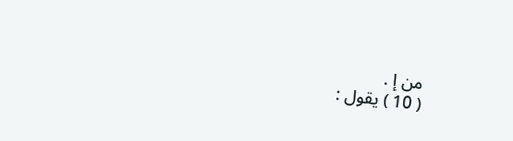من إ .
( 10 ) يقول :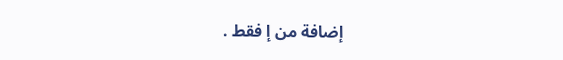إضافة من إ فقط .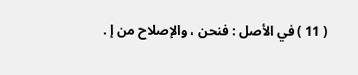( 11 ) في الأصل : فنحن ، والإصلاح من إ .